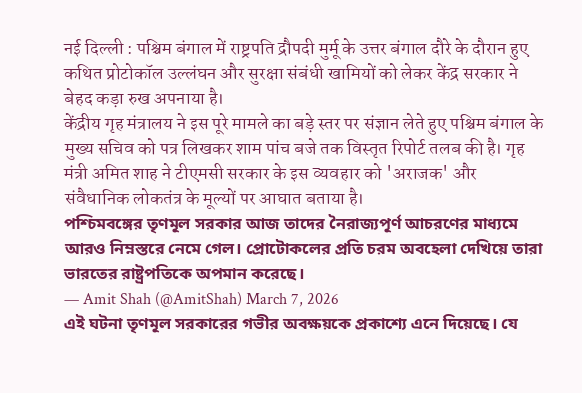नई दिल्ली : पश्चिम बंगाल में राष्ट्रपति द्रौपदी मुर्मू के उत्तर बंगाल दौरे के दौरान हुए कथित प्रोटोकॉल उल्लंघन और सुरक्षा संबंधी खामियों को लेकर केंद्र सरकार ने बेहद कड़ा रुख अपनाया है।
केंद्रीय गृह मंत्रालय ने इस पूरे मामले का बड़े स्तर पर संज्ञान लेते हुए पश्चिम बंगाल के मुख्य सचिव को पत्र लिखकर शाम पांच बजे तक विस्तृत रिपोर्ट तलब की है। गृह मंत्री अमित शाह ने टीएमसी सरकार के इस व्यवहार को 'अराजक' और संवैधानिक लोकतंत्र के मूल्यों पर आघात बताया है।
পশ্চিমবঙ্গের তৃণমূল সরকার আজ তাদের নৈরাজ্যপূর্ণ আচরণের মাধ্যমে আরও নিম্নস্তরে নেমে গেল। প্রোটোকলের প্রতি চরম অবহেলা দেখিয়ে তারা ভারতের রাষ্ট্রপতিকে অপমান করেছে।
— Amit Shah (@AmitShah) March 7, 2026
এই ঘটনা তৃণমূল সরকারের গভীর অবক্ষয়কে প্রকাশ্যে এনে দিয়েছে। যে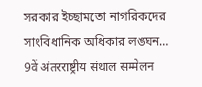সরকার ইচ্ছামতো নাগরিকদের সাংবিধানিক অধিকার লঙ্ঘন…
9वें अंतरराष्ट्रीय संथाल सम्मेलन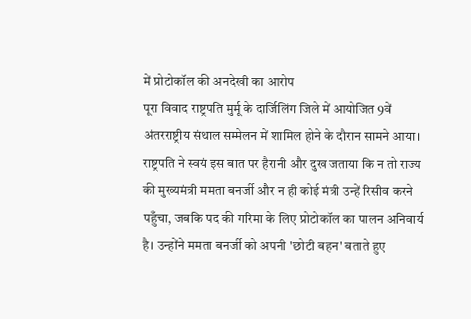में प्रोटोकॉल की अनदेखी का आरोप
पूरा विवाद राष्ट्रपति मुर्मू के दार्जिलिंग जिले में आयोजित 9वें अंतरराष्ट्रीय संथाल सम्मेलन में शामिल होने के दौरान सामने आया। राष्ट्रपति ने स्वयं इस बात पर हैरानी और दुख जताया कि न तो राज्य की मुख्यमंत्री ममता बनर्जी और न ही कोई मंत्री उन्हें रिसीव करने पहुँचा, जबकि पद की गरिमा के लिए प्रोटोकॉल का पालन अनिवार्य है। उन्होंने ममता बनर्जी को अपनी 'छोटी बहन' बताते हुए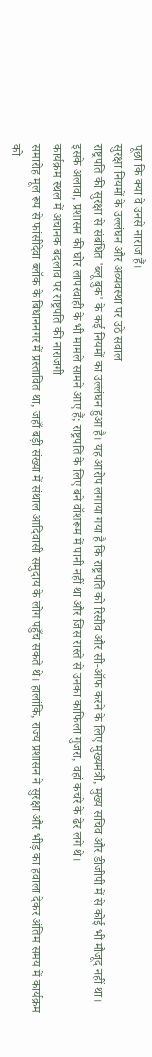पूछा कि क्या वे उनसे नाराज हैं।
सुरक्षा नियमों के उल्लंघन और अव्यवस्था पर उठे सवाल
राष्ट्रपति की सुरक्षा से संबंधित 'ब्लू बुक' के कई नियमों का उल्लंघन हुआ है। यह आरोप लगाया गया है कि राष्ट्रपति को रिसीव और सी-ऑफ करने के लिए मुख्यमंत्री, मुख्य सचिव और डीजीपी में से कोई भी मौजूद नहीं था। इसके अलावा, प्रशासन की घोर लापरवाही के भी मामले सामने आए हैं; राष्ट्रपति के लिए बने वॉशरूम में पानी नहीं था और जिस रास्ते से उनका काफिला गुजरा, वहां कचरे के ढेर लगे थे।
कार्यक्रम स्थल में अचानक बदलाव पर राष्ट्रपति की नाराजगी
समारोह मूल रूप से फांसीदेवा ब्लॉक के बिधाननगर में प्रस्तावित था, जहाँ बड़ी संख्या में संथाल आदिवासी समुदाय के लोग पहुँच सकते थे। हालांकि, राज्य प्रशासन ने सुरक्षा और भीड़ का हवाला देकर अंतिम समय में कार्यक्रम को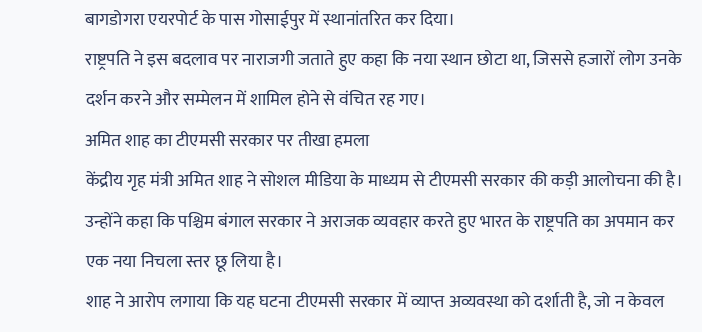बागडोगरा एयरपोर्ट के पास गोसाईपुर में स्थानांतरित कर दिया।
राष्ट्रपति ने इस बदलाव पर नाराजगी जताते हुए कहा कि नया स्थान छोटा था, जिससे हजारों लोग उनके दर्शन करने और सम्मेलन में शामिल होने से वंचित रह गए।
अमित शाह का टीएमसी सरकार पर तीखा हमला
केंद्रीय गृह मंत्री अमित शाह ने सोशल मीडिया के माध्यम से टीएमसी सरकार की कड़ी आलोचना की है। उन्होंने कहा कि पश्चिम बंगाल सरकार ने अराजक व्यवहार करते हुए भारत के राष्ट्रपति का अपमान कर एक नया निचला स्तर छू लिया है।
शाह ने आरोप लगाया कि यह घटना टीएमसी सरकार में व्याप्त अव्यवस्था को दर्शाती है, जो न केवल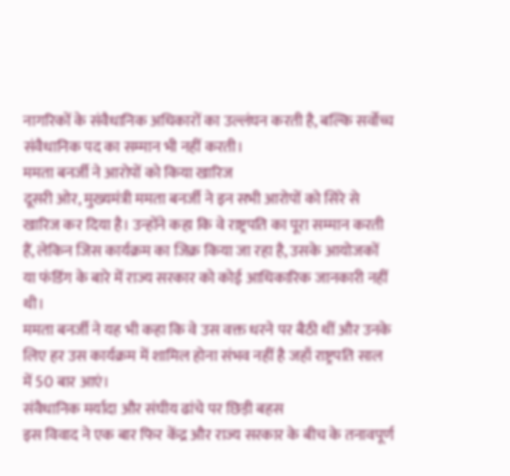नागरिकों के संवैधानिक अधिकारों का उल्लंघन करती है, बल्कि सर्वोच्च संवैधानिक पद का सम्मान भी नहीं करती।
ममता बनर्जी ने आरोपों को किया खारिज
दूसरी ओर, मुख्यमंत्री ममता बनर्जी ने इन सभी आरोपों को सिरे से खारिज कर दिया है। उन्होंने कहा कि वे राष्ट्रपति का पूरा सम्मान करती हैं, लेकिन जिस कार्यक्रम का जिक्र किया जा रहा है, उसके आयोजकों या फंडिंग के बारे में राज्य सरकार को कोई आधिकारिक जानकारी नहीं थी।
ममता बनर्जी ने यह भी कहा कि वे उस वक्त धरने पर बैठी थीं और उनके लिए हर उस कार्यक्रम में शामिल होना संभव नहीं है जहाँ राष्ट्रपति साल में 50 बार आएं।
संवैधानिक मर्यादा और संघीय ढांचे पर छिड़ी बहस
इस विवाद ने एक बार फिर केंद्र और राज्य सरकार के बीच के तनावपूर्ण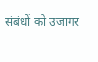संबंधों को उजागर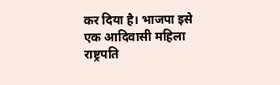कर दिया है। भाजपा इसे एक आदिवासी महिला राष्ट्रपति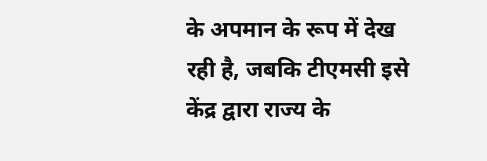के अपमान के रूप में देख रही है, जबकि टीएमसी इसे केंद्र द्वारा राज्य के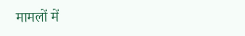मामलों में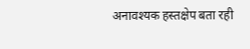अनावश्यक हस्तक्षेप बता रही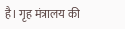है। गृह मंत्रालय की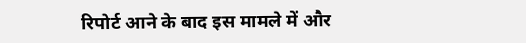रिपोर्ट आने के बाद इस मामले में और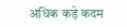अधिक कड़े कदम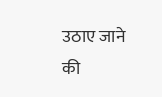उठाए जाने की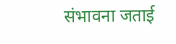संभावना जताई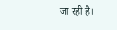जा रही है।